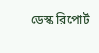ডেস্ক রিপোর্ট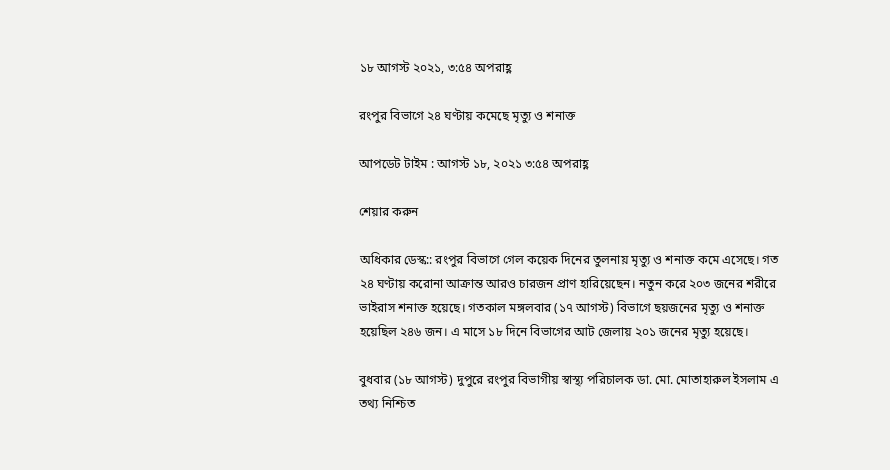১৮ আগস্ট ২০২১, ৩:৫৪ অপরাহ্ণ

রংপুর বিভাগে ২৪ ঘণ্টায় কমেছে মৃত্যু ও শনাক্ত

আপডেট টাইম : আগস্ট ১৮, ২০২১ ৩:৫৪ অপরাহ্ণ

শেয়ার করুন

অধিকার ডেস্ক:: রংপুর বিভাগে গেল কয়েক দিনের তুলনায় মৃত্যু ও শনাক্ত কমে এসেছে। গত ২৪ ঘণ্টায় করোনা আক্রান্ত আরও চারজন প্রাণ হারিয়েছেন। নতুন করে ২০৩ জনের শরীরে ভাইরাস শনাক্ত হয়েছে। গতকাল মঙ্গলবার (১৭ আগস্ট) বিভাগে ছয়জনের মৃত্যু ও শনাক্ত হয়েছিল ২৪৬ জন। এ মাসে ১৮ দিনে বিভাগের আট জেলায় ২০১ জনের মৃত্যু হয়েছে।

বুধবার (১৮ আগস্ট) দুপুরে রংপুর বিভাগীয় স্বাস্থ্য পরিচালক ডা. মো. মোতাহারুল ইসলাম এ তথ্য নিশ্চিত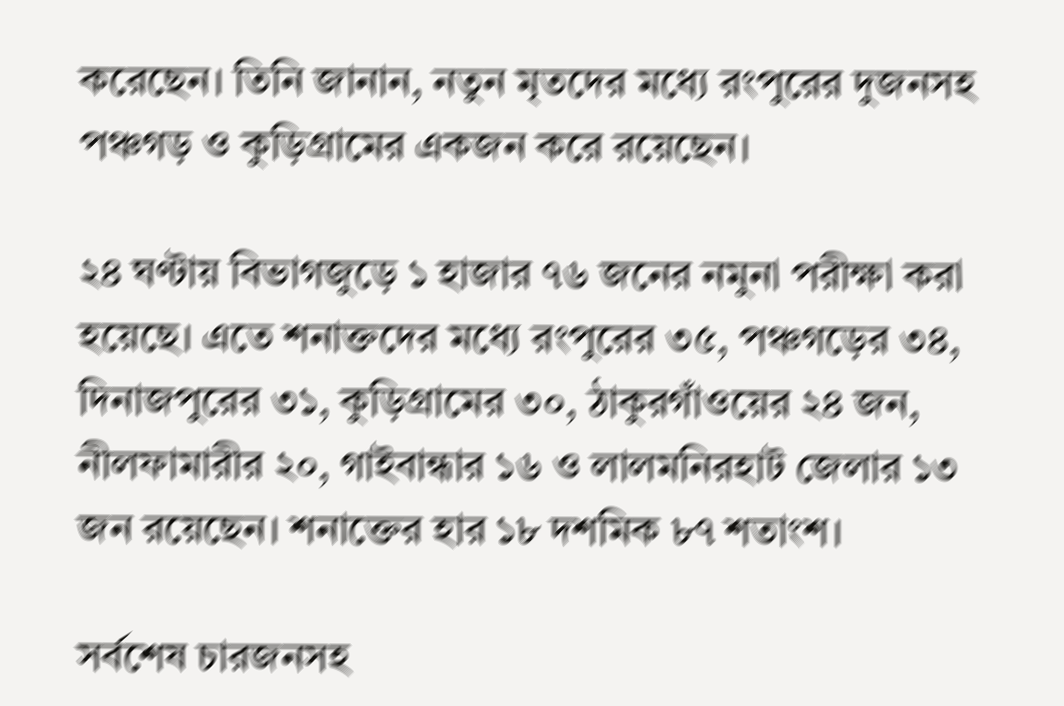করেছেন। তিনি জানান, নতুন মৃতদের মধ্যে রংপুরের দুজনসহ পঞ্চগড় ও কুড়িগ্রামের একজন করে রয়েছেন।

২৪ ঘণ্টায় বিভাগজুড়ে ১ হাজার ৭৬ জনের নমুনা পরীক্ষা করা হয়েছে। এতে শনাক্তদের মধ্যে রংপুরের ৩৫, পঞ্চগড়ের ৩৪, দিনাজপুরের ৩১, কুড়িগ্রামের ৩০, ঠাকুরগাঁওয়ের ২৪ জন, নীলফামারীর ২০, গাইবান্ধার ১৬ ও লালমনিরহাট জেলার ১৩ জন রয়েছেন। শনাক্তের হার ১৮ দশমিক ৮৭ শতাংশ।

সর্বশেষ চারজনসহ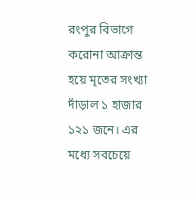রংপুর বিভাগে করোনা আক্রান্ত হয়ে মৃতের সংখ্যা দাঁড়াল ১ হাজার ১২১ জনে। এর মধ্যে সবচেয়ে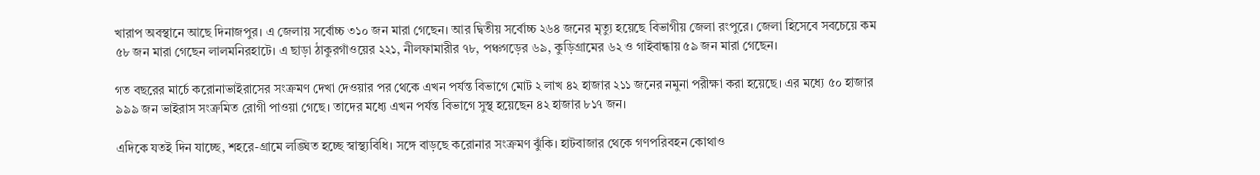খারাপ অবস্থানে আছে দিনাজপুর। এ জেলায় সর্বোচ্চ ৩১০ জন মারা গেছেন। আর দ্বিতীয় সর্বোচ্চ ২৬৪ জনের মৃত্যু হয়েছে বিভাগীয় জেলা রংপুরে। জেলা হিসেবে সবচেয়ে কম ৫৮ জন মারা গেছেন লালমনিরহাটে। এ ছাড়া ঠাকুরগাঁওয়ের ২২‌১, নীলফামারীর ৭৮, পঞ্চগড়ের ৬৯, কুড়িগ্রামের ৬২ ও গাইবান্ধায় ৫৯ জন মারা গেছেন।

গত বছরের মার্চে করোনাভাইরাসের সংক্রমণ দেখা দেওয়ার পর থেকে এখন পর্যন্ত বিভাগে মোট ২ লাখ ৪২ হাজার ২১১ জনের নমুনা পরীক্ষা করা হয়েছে। এর মধ্যে ৫০ হাজার ৯৯৯ জন ভাইরাস সংক্রমিত রোগী পাওয়া গেছে। তাদের মধ্যে এখন পর্যন্ত বিভাগে সুস্থ হয়েছেন ৪২ হাজার ৮১৭ জন।

এদিকে যতই দিন যাচ্ছে, শহরে-গ্রামে লঙ্ঘিত হচ্ছে স্বাস্থ্যবিধি। সঙ্গে বাড়ছে করোনার সংক্রমণ ঝুঁকি। হাটবাজার থেকে গণপরিবহন কোথাও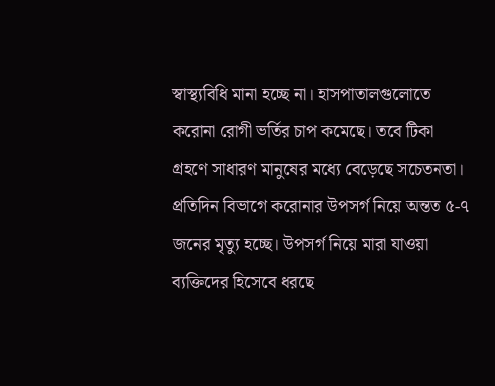স্বাস্থ্যবিধি মানা হচ্ছে না। হাসপাতালগুলোতে করোনা রোগী ভর্তির চাপ কমেছে। তবে টিকা গ্রহণে সাধারণ মানুষের মধ্যে বেড়েছে সচেতনতা। প্রতিদিন বিভাগে করোনার উপসর্গ নিয়ে অন্তত ৫-৭ জনের মৃত্যু হচ্ছে। উপসর্গ নিয়ে মারা যাওয়া ব্যক্তিদের হিসেবে ধরছে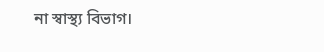না স্বাস্থ্য বিভাগ।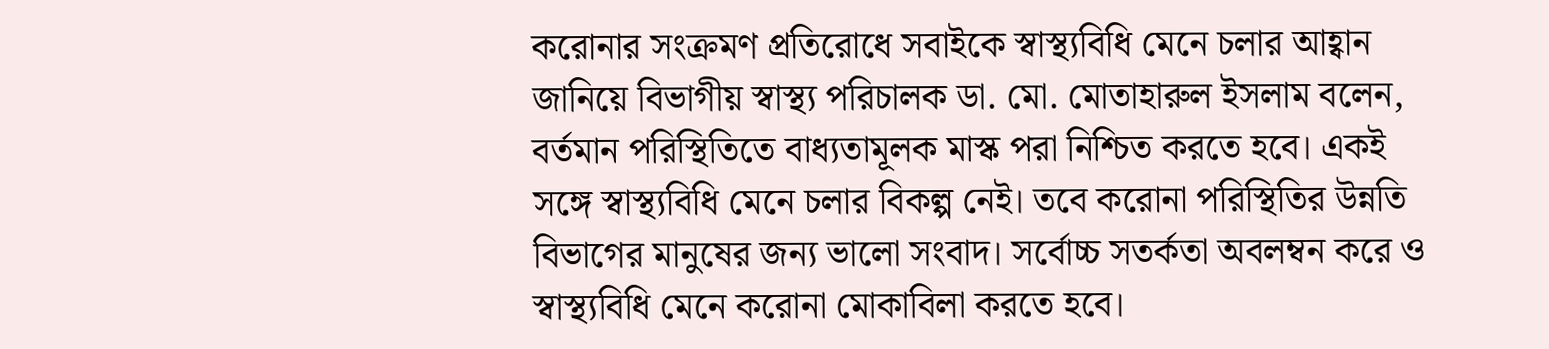করোনার সংক্রমণ প্রতিরোধে সবাইকে স্বাস্থ্যবিধি মেনে চলার আহ্বান জানিয়ে বিভাগীয় স্বাস্থ্য পরিচালক ডা. মো. মোতাহারুল ইসলাম বলেন, বর্তমান পরিস্থিতিতে বাধ্যতামূলক মাস্ক পরা নিশ্চিত করতে হবে। একই সঙ্গে স্বাস্থ্যবিধি মেনে চলার বিকল্প নেই। তবে করোনা পরিস্থিতির উন্নতি বিভাগের মানুষের জন্য ভালো সংবাদ। সর্বোচ্চ সতর্কতা অবলম্বন করে ও স্বাস্থ্যবিধি মেনে করোনা মোকাবিলা করতে হবে।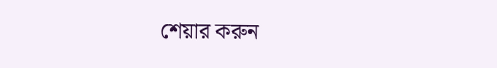শেয়ার করুন